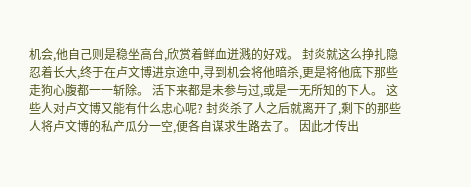机会,他自己则是稳坐高台,欣赏着鲜血迸溅的好戏。 封炎就这么挣扎隐忍着长大,终于在卢文博进京途中,寻到机会将他暗杀,更是将他底下那些走狗心腹都一一斩除。 活下来都是未参与过,或是一无所知的下人。 这些人对卢文博又能有什么忠心呢? 封炎杀了人之后就离开了,剩下的那些人将卢文博的私产瓜分一空,便各自谋求生路去了。 因此才传出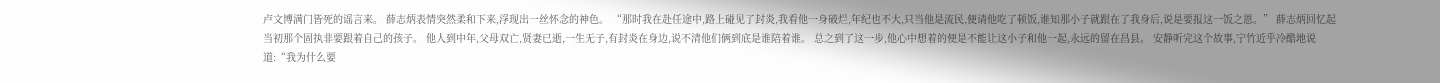卢文博满门皆死的谣言来。 薛志炳表情突然柔和下来,浮现出一丝怀念的神色。 “那时我在赴任途中,路上碰见了封炎,我看他一身破烂,年纪也不大,只当他是流民,便请他吃了顿饭,谁知那小子就跟在了我身后,说是要报这一饭之恩。” 薛志炳回忆起当初那个固执非要跟着自己的孩子。 他人到中年,父母双亡,贤妻已逝,一生无子,有封炎在身边,说不清他们俩到底是谁陪着谁。 总之到了这一步,他心中想着的便是不能让这小子和他一起,永远的留在昌县。 安静听完这个故事,宁竹近乎冷酷地说道:“我为什么要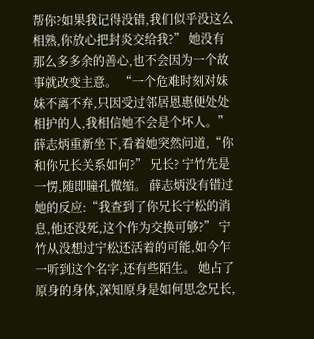帮你?如果我记得没错,我们似乎没这么相熟,你放心把封炎交给我?” 她没有那么多多余的善心,也不会因为一个故事就改变主意。 “一个危难时刻对妹妹不离不弃,只因受过邻居恩惠便处处相护的人,我相信她不会是个坏人。”薛志炳重新坐下,看着她突然问道,“你和你兄长关系如何?” 兄长? 宁竹先是一愣,随即瞳孔微缩。 薛志炳没有错过她的反应:“我查到了你兄长宁松的消息,他还没死,这个作为交换可够?” 宁竹从没想过宁松还活着的可能,如今乍一听到这个名字,还有些陌生。 她占了原身的身体,深知原身是如何思念兄长,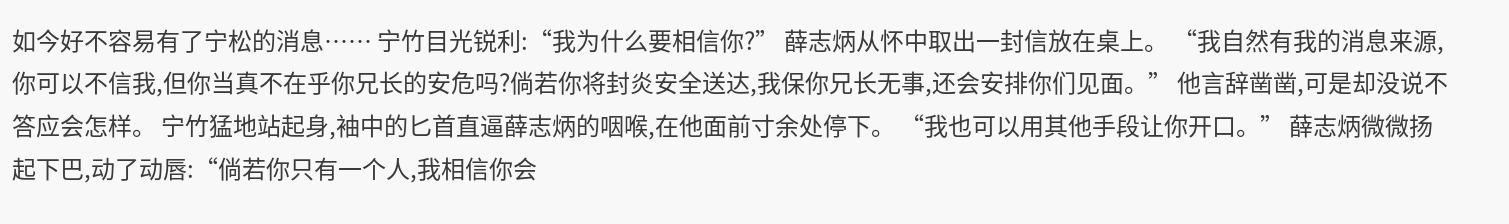如今好不容易有了宁松的消息…… 宁竹目光锐利:“我为什么要相信你?” 薛志炳从怀中取出一封信放在桌上。 “我自然有我的消息来源,你可以不信我,但你当真不在乎你兄长的安危吗?倘若你将封炎安全送达,我保你兄长无事,还会安排你们见面。” 他言辞凿凿,可是却没说不答应会怎样。 宁竹猛地站起身,袖中的匕首直逼薛志炳的咽喉,在他面前寸余处停下。 “我也可以用其他手段让你开口。” 薛志炳微微扬起下巴,动了动唇:“倘若你只有一个人,我相信你会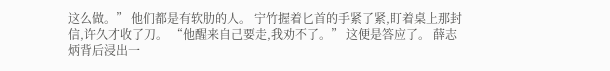这么做。” 他们都是有软肋的人。 宁竹握着匕首的手紧了紧,盯着桌上那封信,许久才收了刀。 “他醒来自己要走,我劝不了。” 这便是答应了。 薛志炳背后浸出一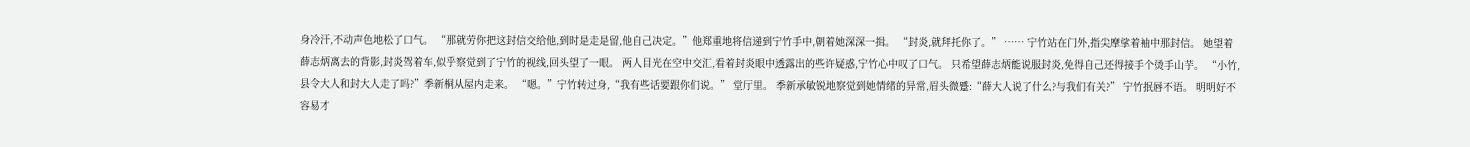身冷汗,不动声色地松了口气。 “那就劳你把这封信交给他,到时是走是留,他自己决定。”他郑重地将信递到宁竹手中,朝着她深深一揖。 “封炎,就拜托你了。” …… 宁竹站在门外,指尖摩挲着袖中那封信。 她望着薛志炳离去的背影,封炎驾着车,似乎察觉到了宁竹的视线,回头望了一眼。 两人目光在空中交汇,看着封炎眼中透露出的些许疑惑,宁竹心中叹了口气。 只希望薛志炳能说服封炎,免得自己还得接手个烫手山芋。 “小竹,县令大人和封大人走了吗?”季新桐从屋内走来。 “嗯。”宁竹转过身,“我有些话要跟你们说。” 堂厅里。 季新承敏锐地察觉到她情绪的异常,眉头微蹙:“薛大人说了什么?与我们有关?” 宁竹抿唇不语。 明明好不容易才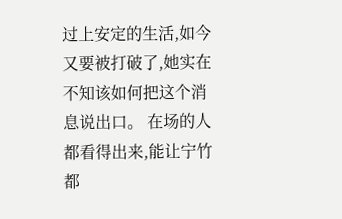过上安定的生活,如今又要被打破了,她实在不知该如何把这个消息说出口。 在场的人都看得出来,能让宁竹都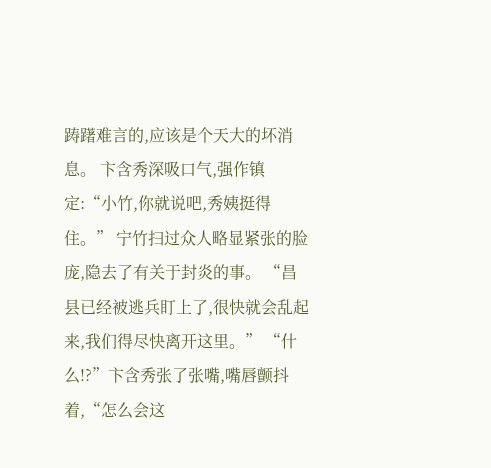踌躇难言的,应该是个天大的坏消息。 卞含秀深吸口气,强作镇定:“小竹,你就说吧,秀姨挺得住。” 宁竹扫过众人略显紧张的脸庞,隐去了有关于封炎的事。 “昌县已经被逃兵盯上了,很快就会乱起来,我们得尽快离开这里。” “什么!?”卞含秀张了张嘴,嘴唇颤抖着,“怎么会这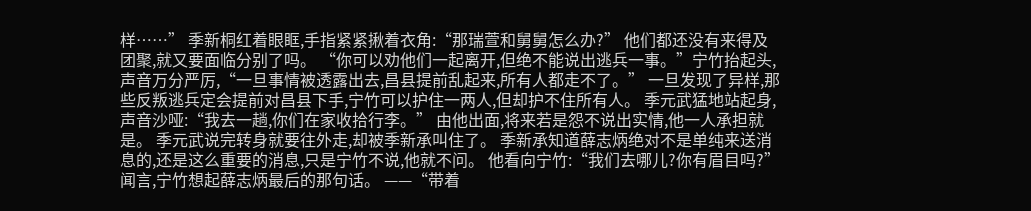样……” 季新桐红着眼眶,手指紧紧揪着衣角:“那瑞萱和舅舅怎么办?” 他们都还没有来得及团聚,就又要面临分别了吗。 “你可以劝他们一起离开,但绝不能说出逃兵一事。”宁竹抬起头,声音万分严厉,“一旦事情被透露出去,昌县提前乱起来,所有人都走不了。” 一旦发现了异样,那些反叛逃兵定会提前对昌县下手,宁竹可以护住一两人,但却护不住所有人。 季元武猛地站起身,声音沙哑:“我去一趟,你们在家收拾行李。” 由他出面,将来若是怨不说出实情,他一人承担就是。 季元武说完转身就要往外走,却被季新承叫住了。 季新承知道薛志炳绝对不是单纯来送消息的,还是这么重要的消息,只是宁竹不说,他就不问。 他看向宁竹:“我们去哪儿?你有眉目吗?” 闻言,宁竹想起薛志炳最后的那句话。 ——“带着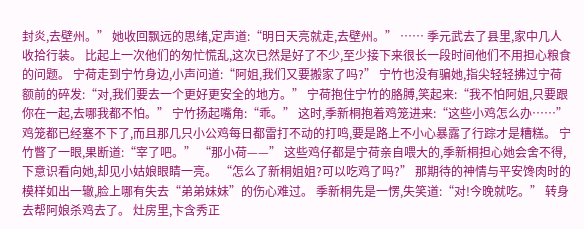封炎,去壁州。” 她收回飘远的思绪,定声道:“明日天亮就走,去壁州。” …… 季元武去了县里,家中几人收拾行装。 比起上一次他们的匆忙慌乱,这次已然是好了不少,至少接下来很长一段时间他们不用担心粮食的问题。 宁荷走到宁竹身边,小声问道:“阿姐,我们又要搬家了吗?” 宁竹也没有骗她,指尖轻轻拂过宁荷额前的碎发:“对,我们要去一个更好更安全的地方。” 宁荷抱住宁竹的胳膊,笑起来:“我不怕阿姐,只要跟你在一起,去哪我都不怕。” 宁竹扬起嘴角:“乖。” 这时,季新桐抱着鸡笼进来:“这些小鸡怎么办……” 鸡笼都已经塞不下了,而且那几只小公鸡每日都雷打不动的打鸣,要是路上不小心暴露了行踪才是糟糕。 宁竹瞥了一眼,果断道:“宰了吧。” “那小荷——” 这些鸡仔都是宁荷亲自喂大的,季新桐担心她会舍不得,下意识看向她,却见小姑娘眼睛一亮。 “怎么了新桐姐姐?可以吃鸡了吗?” 那期待的神情与平安馋肉时的模样如出一辙,脸上哪有失去“弟弟妹妹”的伤心难过。 季新桐先是一愣,失笑道:“对!今晚就吃。” 转身去帮阿娘杀鸡去了。 灶房里,卞含秀正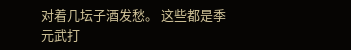对着几坛子酒发愁。 这些都是季元武打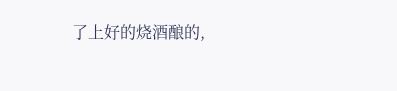了上好的烧酒酿的,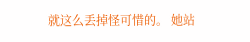就这么丢掉怪可惜的。 她站